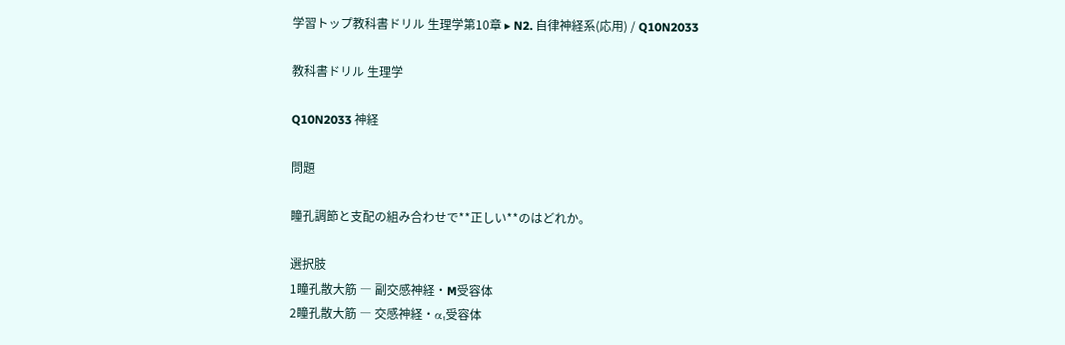学習トップ教科書ドリル 生理学第10章 ▸ N2. 自律神経系(応用) / Q10N2033

教科書ドリル 生理学

Q10N2033 神経

問題

瞳孔調節と支配の組み合わせで**正しい**のはどれか。

選択肢
1瞳孔散大筋 ― 副交感神経・M受容体
2瞳孔散大筋 ― 交感神経・α₁受容体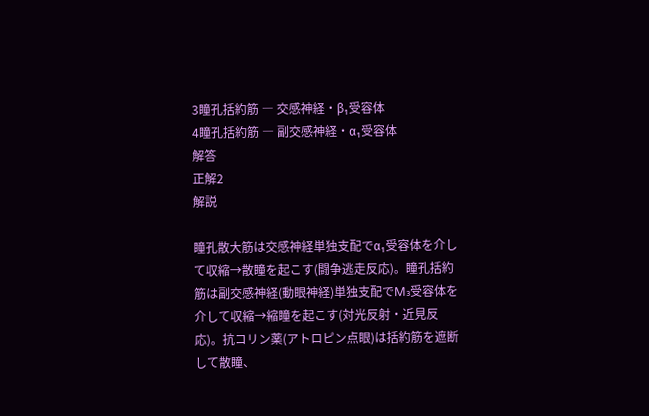3瞳孔括約筋 ― 交感神経・β₁受容体
4瞳孔括約筋 ― 副交感神経・α₁受容体
解答
正解2
解説

瞳孔散大筋は交感神経単独支配でα₁受容体を介して収縮→散瞳を起こす(闘争逃走反応)。瞳孔括約筋は副交感神経(動眼神経)単独支配でM₃受容体を介して収縮→縮瞳を起こす(対光反射・近見反応)。抗コリン薬(アトロピン点眼)は括約筋を遮断して散瞳、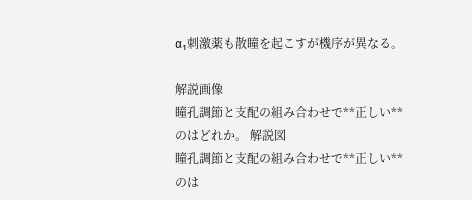α₁刺激薬も散瞳を起こすが機序が異なる。

解説画像
瞳孔調節と支配の組み合わせで**正しい**のはどれか。 解説図
瞳孔調節と支配の組み合わせで**正しい**のは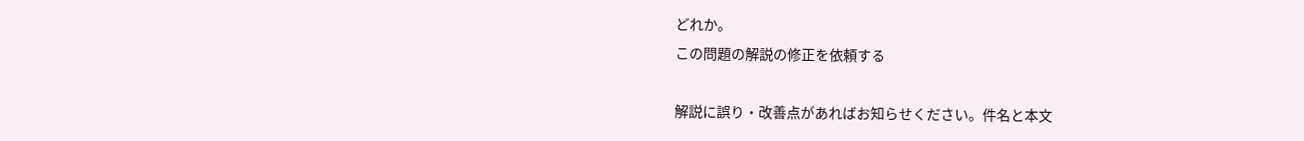どれか。
この問題の解説の修正を依頼する

解説に誤り・改善点があればお知らせください。件名と本文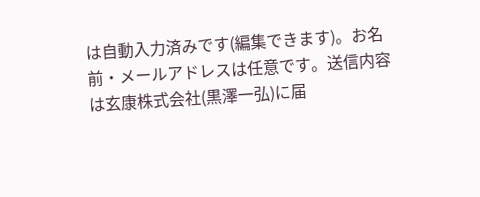は自動入力済みです(編集できます)。お名前・メールアドレスは任意です。送信内容は玄康株式会社(黒澤一弘)に届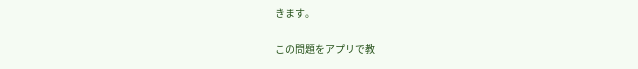きます。

この問題をアプリで教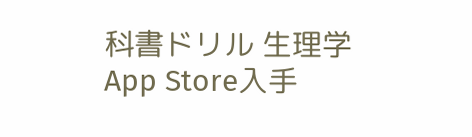科書ドリル 生理学
App Store入手